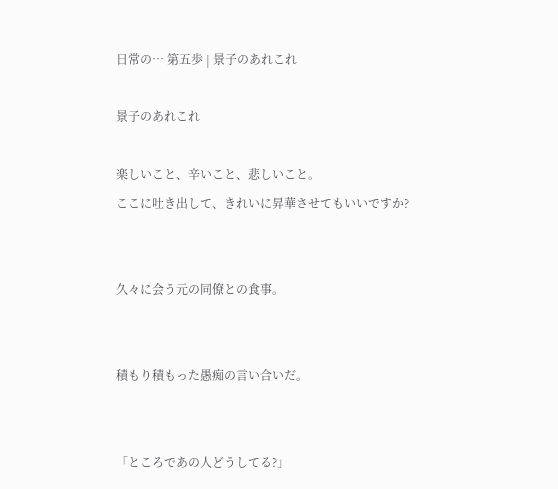日常の… 第五歩 | 景子のあれこれ

景子のあれこれ

楽しいこと、辛いこと、悲しいこと。
ここに吐き出して、きれいに昇華させてもいいですか?


久々に会う元の同僚との食事。


積もり積もった愚痴の言い合いだ。


「ところであの人どうしてる?」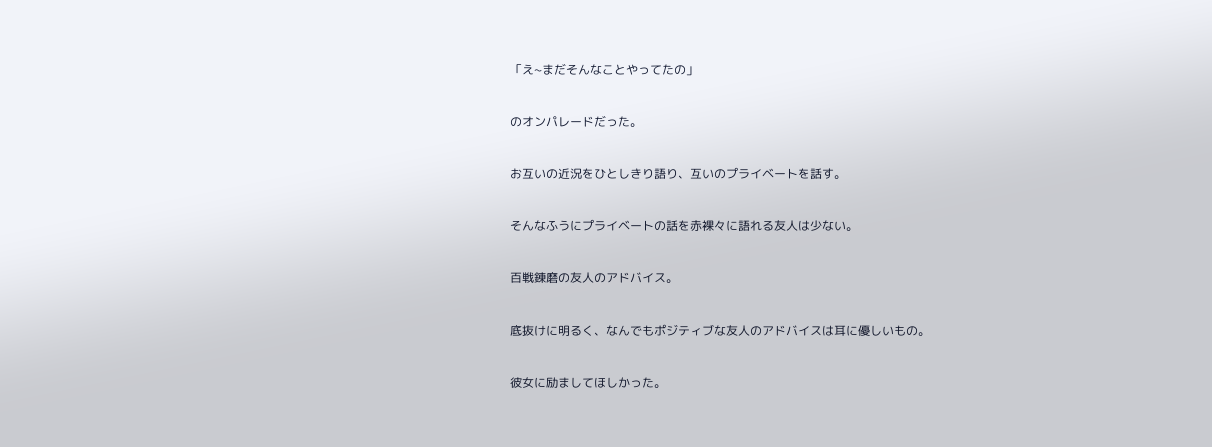「え~まだそんなことやってたの」


のオンパレードだった。


お互いの近況をひとしきり語り、互いのプライベートを話す。


そんなふうにプライベートの話を赤裸々に語れる友人は少ない。


百戦錬磨の友人のアドバイス。


底抜けに明るく、なんでもポジティブな友人のアドバイスは耳に優しいもの。


彼女に励ましてほしかった。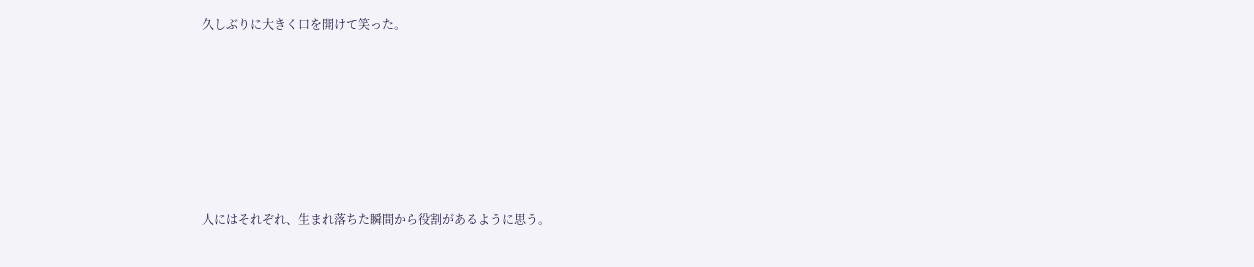久しぶりに大きく口を開けて笑った。







人にはそれぞれ、生まれ落ちた瞬間から役割があるように思う。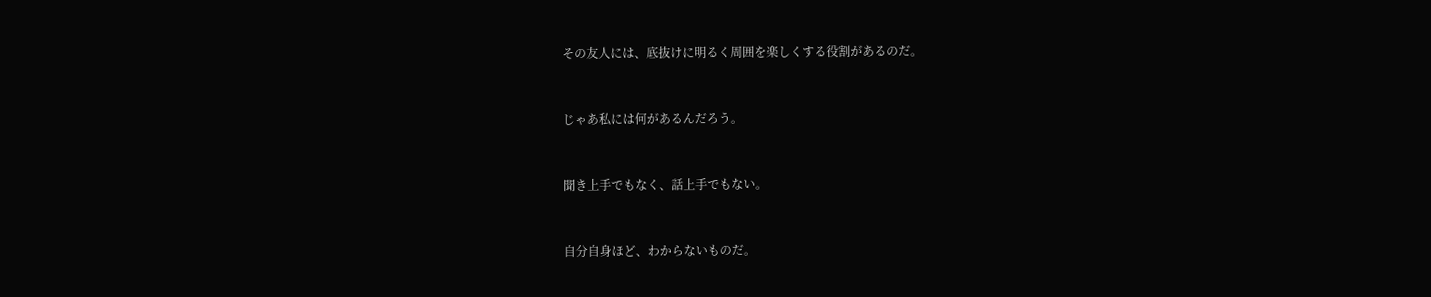その友人には、底抜けに明るく周囲を楽しくする役割があるのだ。


じゃあ私には何があるんだろう。


聞き上手でもなく、話上手でもない。


自分自身ほど、わからないものだ。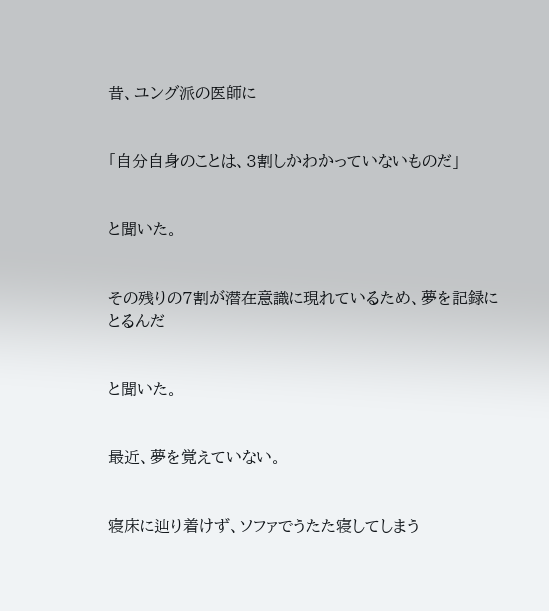昔、ユング派の医師に


「自分自身のことは、3割しかわかっていないものだ」


と聞いた。


その残りの7割が潜在意識に現れているため、夢を記録にとるんだ


と聞いた。


最近、夢を覚えていない。


寝床に辿り着けず、ソファでうたた寝してしまう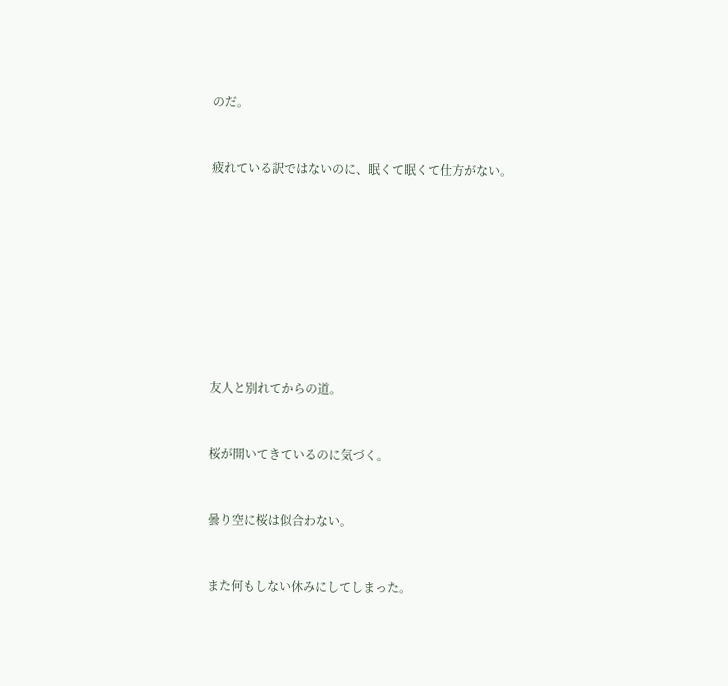のだ。


疲れている訳ではないのに、眠くて眠くて仕方がない。









友人と別れてからの道。


桜が開いてきているのに気づく。


曇り空に桜は似合わない。


また何もしない休みにしてしまった。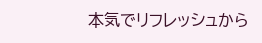本気でリフレッシュから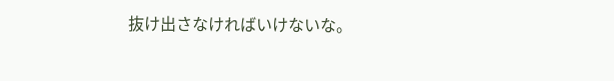抜け出さなければいけないな。